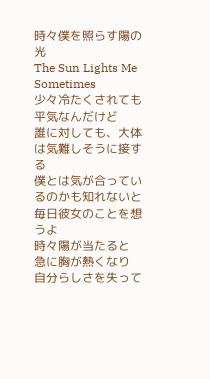時々僕を照らす陽の光
The Sun Lights Me Sometimes
少々冷たくされても平気なんだけど
誰に対しても、大体は気難しそうに接する
僕とは気が合っているのかも知れないと
毎日彼女のことを想うよ
時々陽が当たると
急に胸が熱くなり
自分らしさを失って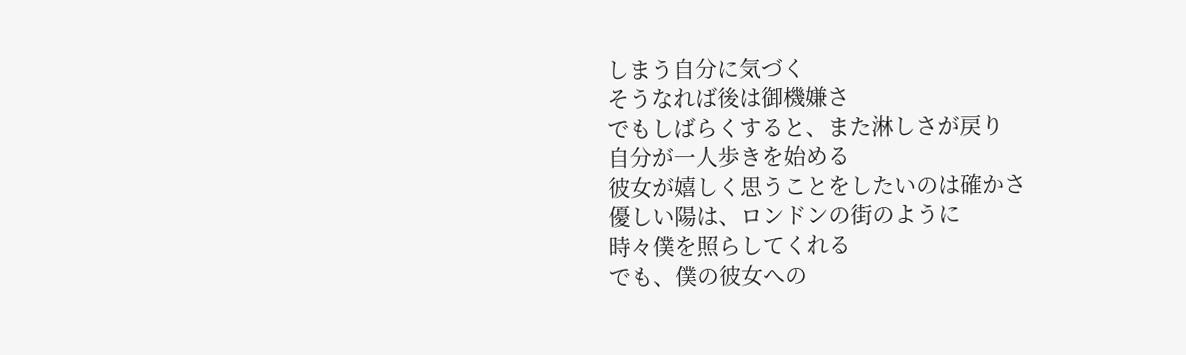しまう自分に気づく
そうなれば後は御機嫌さ
でもしばらくすると、また淋しさが戻り
自分が一人歩きを始める
彼女が嬉しく思うことをしたいのは確かさ
優しい陽は、ロンドンの街のように
時々僕を照らしてくれる
でも、僕の彼女への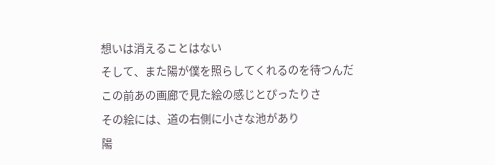想いは消えることはない
そして、また陽が僕を照らしてくれるのを待つんだ
この前あの画廊で見た絵の感じとぴったりさ
その絵には、道の右側に小さな池があり
陽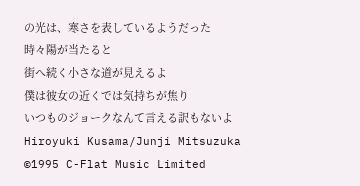の光は、寒さを表しているようだった
時々陽が当たると
街へ続く小さな道が見えるよ
僕は彼女の近くでは気持ちが焦り
いつものジョークなんて言える訳もないよ
Hiroyuki Kusama/Junji Mitsuzuka
©1995 C-Flat Music Limited